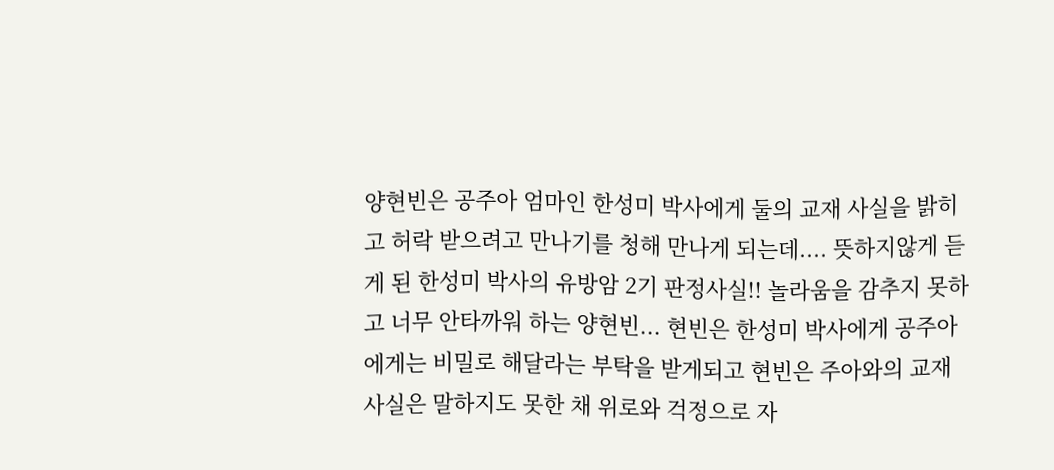양현빈은 공주아 엄마인 한성미 박사에게 둘의 교재 사실을 밝히고 허락 받으려고 만나기를 청해 만나게 되는데.... 뜻하지않게 듣게 된 한성미 박사의 유방암 2기 판정사실!! 놀라움을 감추지 못하고 너무 안타까워 하는 양현빈... 현빈은 한성미 박사에게 공주아에게는 비밀로 해달라는 부탁을 받게되고 현빈은 주아와의 교재 사실은 말하지도 못한 채 위로와 걱정으로 자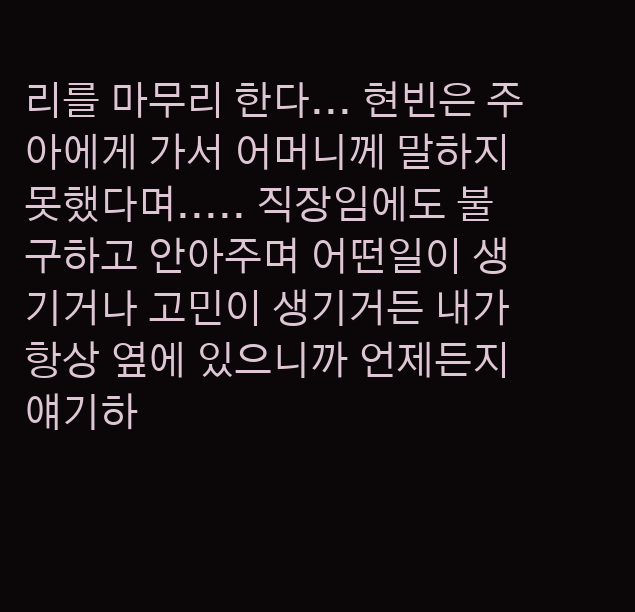리를 마무리 한다... 현빈은 주아에게 가서 어머니께 말하지 못했다며..... 직장임에도 불구하고 안아주며 어떤일이 생기거나 고민이 생기거든 내가 항상 옆에 있으니까 언제든지 얘기하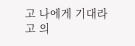고 나에게 기대라고 의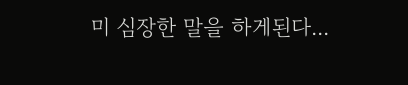미 심장한 말을 하게된다...